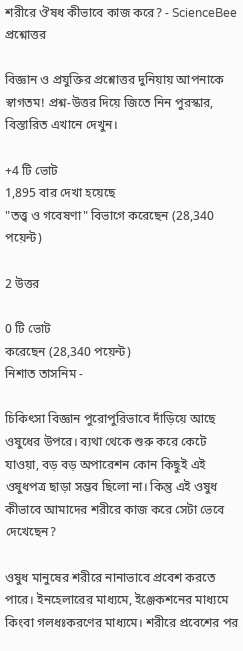শরীরে ঔষধ কীভাবে কাজ করে? - ScienceBee প্রশ্নোত্তর

বিজ্ঞান ও প্রযুক্তির প্রশ্নোত্তর দুনিয়ায় আপনাকে স্বাগতম! প্রশ্ন-উত্তর দিয়ে জিতে নিন পুরস্কার, বিস্তারিত এখানে দেখুন।

+4 টি ভোট
1,895 বার দেখা হয়েছে
"তত্ত্ব ও গবেষণা" বিভাগে করেছেন (28,340 পয়েন্ট)

2 উত্তর

0 টি ভোট
করেছেন (28,340 পয়েন্ট)
নিশাত তাসনিম -

চিকিৎসা বিজ্ঞান পুরোপুরিভাবে দাঁড়িয়ে আছে ওষুধের উপরে। ব্যথা থেকে শুরু করে কেটে যাওয়া, বড় বড় অপারেশন কোন কিছুই এই ওষুধপত্র ছাড়া সম্ভব ছিলো না। কিন্তু এই ওষুধ কীভাবে আমাদের শরীরে কাজ করে সেটা ভেবে দেখেছেন?

ওষুধ মানুষের শরীরে নানাভাবে প্রবেশ করতে পারে। ইনহেলারের মাধ্যমে, ইঞ্জেকশনের মাধ্যমে কিংবা গলধঃকরণের মাধ্যমে। শরীরে প্রবেশের পর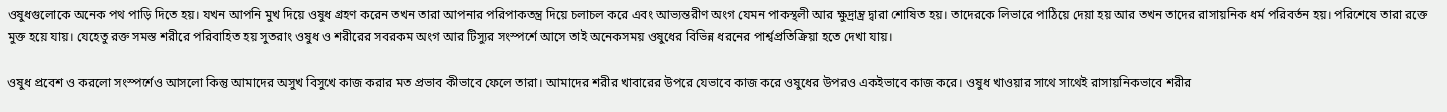ওষুধগুলোকে অনেক পথ পাড়ি দিতে হয়। যখন আপনি মুখ দিয়ে ওষুধ গ্রহণ করেন তখন তারা আপনার পরিপাকতন্ত্র দিয়ে চলাচল করে এবং আভ্যন্তরীণ অংগ যেমন পাকস্থলী আর ক্ষুদ্রান্ত্র দ্বারা শোষিত হয়। তাদেরকে লিভারে পাঠিয়ে দেয়া হয় আর তখন তাদের রাসায়নিক ধর্ম পরিবর্তন হয়। পরিশেষে তারা রক্তে মুক্ত হয়ে যায়। যেহেতু রক্ত সমস্ত শরীরে পরিবাহিত হয় সুতরাং ওষুধ ও শরীরের সবরকম অংগ আর টিস্যুর সংস্পর্শে আসে তাই অনেকসময় ওষুধের বিভিন্ন ধরনের পার্শ্বপ্রতিক্রিয়া হতে দেখা যায়।

ওষুধ প্রবেশ ও করলো সংস্পর্শেও আসলো কিন্তু আমাদের অসুখ বিসুখে কাজ করার মত প্রভাব কীভাবে ফেলে তারা। আমাদের শরীর খাবারের উপরে যেভাবে কাজ করে ওষুধের উপরও একইভাবে কাজ করে। ওষুধ খাওয়ার সাথে সাথেই রাসায়নিকভাবে শরীর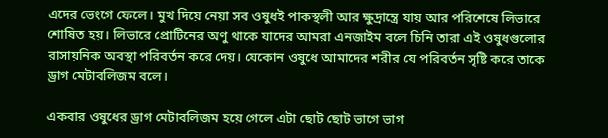এদের ভেংগে ফেলে। মুখ দিয়ে নেয়া সব ওষুধই পাকস্থলী আর ক্ষুদ্রান্ত্রে যায় আর পরিশেষে লিভারে শোষিত হয়। লিভারে প্রোটিনের অণু থাকে যাদের আমরা এনজাইম বলে চিনি তারা এই ওষুধগুলোর রাসায়নিক অবস্থা পরিবর্তন করে দেয়। যেকোন ওষুধে আমাদের শরীর যে পরিবর্তন সৃষ্টি করে তাকে ড্রাগ মেটাবলিজম বলে।

একবার ওষুধের ড্রাগ মেটাবলিজম হয়ে গেলে এটা ছোট ছোট ভাগে ভাগ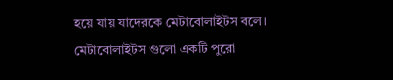হয়ে যায় যাদেরকে মেটাবোলাইটস বলে। মেটাবোলাইটস গুলো একটি পুরো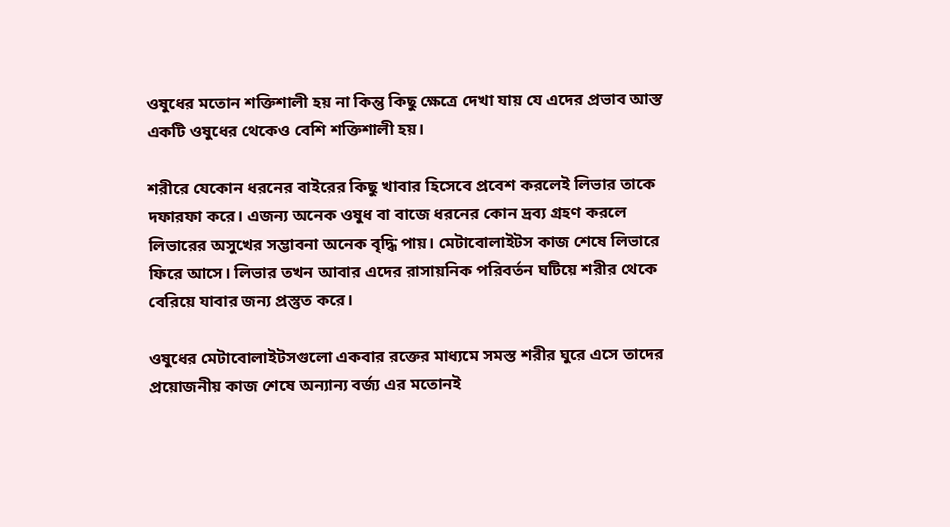ওষুধের মতোন শক্তিশালী হয় না কিন্তু কিছু ক্ষেত্রে দেখা যায় যে এদের প্রভাব আস্ত একটি ওষুধের থেকেও বেশি শক্তিশালী হয়।

শরীরে যেকোন ধরনের বাইরের কিছু খাবার হিসেবে প্রবেশ করলেই লিভার তাকে দফারফা করে। এজন্য অনেক ওষুধ বা বাজে ধরনের কোন দ্রব্য গ্রহণ করলে লিভারের অসুখের সম্ভাবনা অনেক বৃদ্ধি পায়। মেটাবোলাইটস কাজ শেষে লিভারে ফিরে আসে। লিভার তখন আবার এদের রাসায়নিক পরিবর্তন ঘটিয়ে শরীর থেকে বেরিয়ে যাবার জন্য প্রস্তুত করে।

ওষুধের মেটাবোলাইটসগুলো একবার রক্তের মাধ্যমে সমস্ত শরীর ঘুরে এসে তাদের প্রয়োজনীয় কাজ শেষে অন্যান্য বর্জ্য এর মতোনই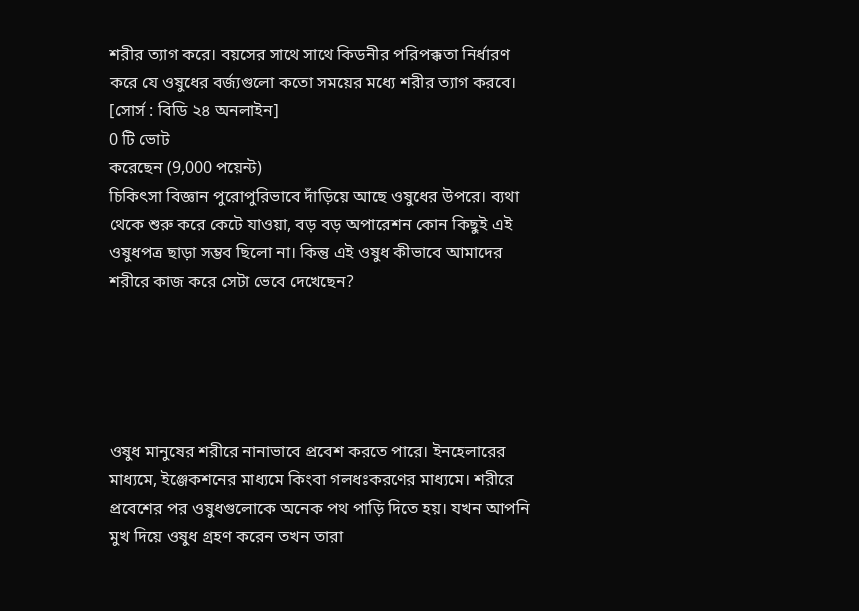শরীর ত্যাগ করে। বয়সের সাথে সাথে কিডনীর পরিপক্কতা নির্ধারণ করে যে ওষুধের বর্জ্যগুলো কতো সময়ের মধ্যে শরীর ত্যাগ করবে।
[সোর্স : বিডি ২৪ অনলাইন]
0 টি ভোট
করেছেন (9,000 পয়েন্ট)
চিকিৎসা বিজ্ঞান পুরোপুরিভাবে দাঁড়িয়ে আছে ওষুধের উপরে। ব্যথা থেকে শুরু করে কেটে যাওয়া, বড় বড় অপারেশন কোন কিছুই এই ওষুধপত্র ছাড়া সম্ভব ছিলো না। কিন্তু এই ওষুধ কীভাবে আমাদের শরীরে কাজ করে সেটা ভেবে দেখেছেন?





ওষুধ মানুষের শরীরে নানাভাবে প্রবেশ করতে পারে। ইনহেলারের মাধ্যমে, ইঞ্জেকশনের মাধ্যমে কিংবা গলধঃকরণের মাধ্যমে। শরীরে প্রবেশের পর ওষুধগুলোকে অনেক পথ পাড়ি দিতে হয়। যখন আপনি মুখ দিয়ে ওষুধ গ্রহণ করেন তখন তারা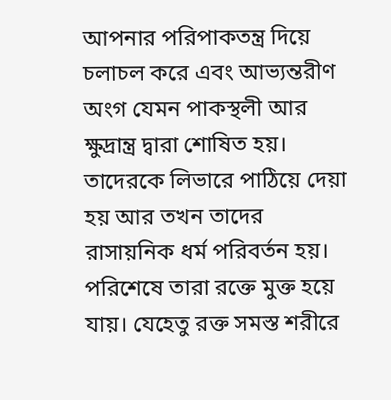আপনার পরিপাকতন্ত্র দিয়ে চলাচল করে এবং আভ্যন্তরীণ অংগ যেমন পাকস্থলী আর ক্ষুদ্রান্ত্র দ্বারা শোষিত হয়। তাদেরকে লিভারে পাঠিয়ে দেয়া হয় আর তখন তাদের রাসায়নিক ধর্ম পরিবর্তন হয়। পরিশেষে তারা রক্তে মুক্ত হয়ে যায়। যেহেতু রক্ত সমস্ত শরীরে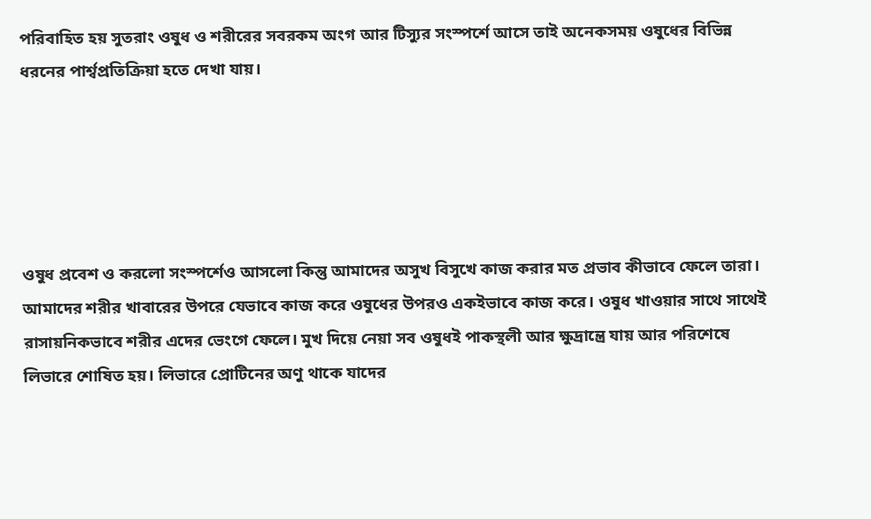পরিবাহিত হয় সুতরাং ওষুধ ও শরীরের সবরকম অংগ আর টিস্যুর সংস্পর্শে আসে তাই অনেকসময় ওষুধের বিভিন্ন ধরনের পার্শ্বপ্রতিক্রিয়া হতে দেখা যায়।





ওষুধ প্রবেশ ও করলো সংস্পর্শেও আসলো কিন্তু আমাদের অসুখ বিসুখে কাজ করার মত প্রভাব কীভাবে ফেলে তারা। আমাদের শরীর খাবারের উপরে যেভাবে কাজ করে ওষুধের উপরও একইভাবে কাজ করে। ওষুধ খাওয়ার সাথে সাথেই রাসায়নিকভাবে শরীর এদের ভেংগে ফেলে। মুখ দিয়ে নেয়া সব ওষুধই পাকস্থলী আর ক্ষুদ্রান্ত্রে যায় আর পরিশেষে লিভারে শোষিত হয়। লিভারে প্রোটিনের অণু থাকে যাদের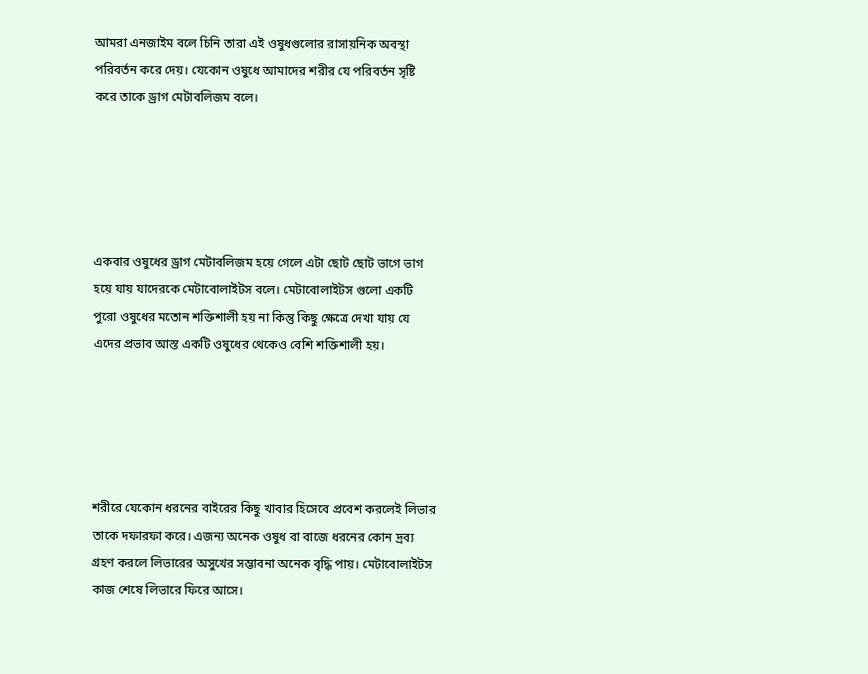আমরা এনজাইম বলে চিনি তারা এই ওষুধগুলোর রাসায়নিক অবস্থা পরিবর্তন করে দেয়। যেকোন ওষুধে আমাদের শরীর যে পরিবর্তন সৃষ্টি করে তাকে ড্রাগ মেটাবলিজম বলে।





একবার ওষুধের ড্রাগ মেটাবলিজম হয়ে গেলে এটা ছোট ছোট ভাগে ভাগ হয়ে যায় যাদেরকে মেটাবোলাইটস বলে। মেটাবোলাইটস গুলো একটি পুরো ওষুধের মতোন শক্তিশালী হয় না কিন্তু কিছু ক্ষেত্রে দেখা যায় যে এদের প্রভাব আস্ত একটি ওষুধের থেকেও বেশি শক্তিশালী হয়।





শরীরে যেকোন ধরনের বাইরের কিছু খাবার হিসেবে প্রবেশ করলেই লিভার তাকে দফারফা করে। এজন্য অনেক ওষুধ বা বাজে ধরনের কোন দ্রব্য গ্রহণ করলে লিভারের অসুখের সম্ভাবনা অনেক বৃদ্ধি পায়। মেটাবোলাইটস কাজ শেষে লিভারে ফিরে আসে।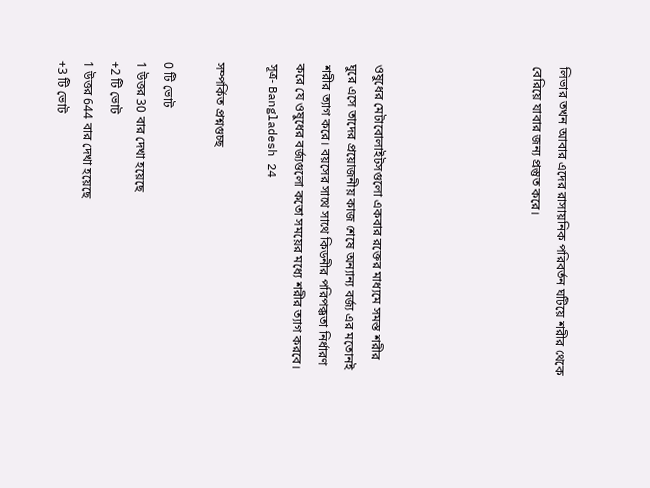লিভার তখন আবার এদের রাসায়নিক পরিবর্তন ঘটিয়ে শরীর থেকে বেরিয়ে যাবার জন্য প্রস্তুত করে।





ওষুধের মেটাবোলাইটসগুলো একবার রক্তের মাধ্যমে সমস্ত শরীর ঘুরে এসে তাদের প্রয়োজনীয় কাজ শেষে অন্যান্য বর্জ্য এর মতোনই শরীর ত্যাগ করে। বয়সের সাথে সাথে কিডনীর পরিপক্কতা নির্ধারণ করে যে ওষুধের বর্জ্যগুলো কতো সময়ের মধ্যে শরীর ত্যাগ করবে।  সূত্র- Bangladesh 24

সম্পর্কিত প্রশ্নগুচ্ছ

0 টি ভোট
1 উত্তর 30 বার দেখা হয়েছে
+2 টি ভোট
1 উত্তর 644 বার দেখা হয়েছে
+3 টি ভোট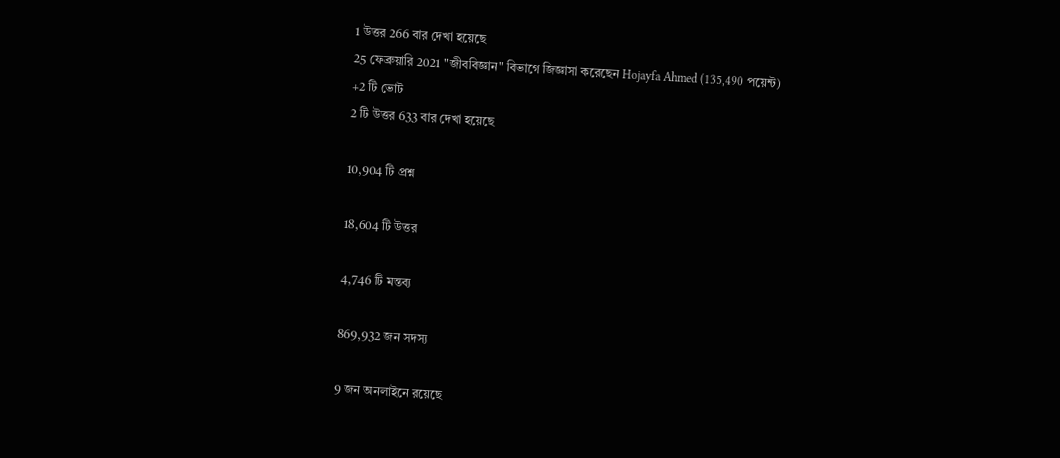1 উত্তর 266 বার দেখা হয়েছে
25 ফেব্রুয়ারি 2021 "জীববিজ্ঞান" বিভাগে জিজ্ঞাসা করেছেন Hojayfa Ahmed (135,490 পয়েন্ট)
+2 টি ভোট
2 টি উত্তর 633 বার দেখা হয়েছে

10,904 টি প্রশ্ন

18,604 টি উত্তর

4,746 টি মন্তব্য

869,932 জন সদস্য

9 জন অনলাইনে রয়েছে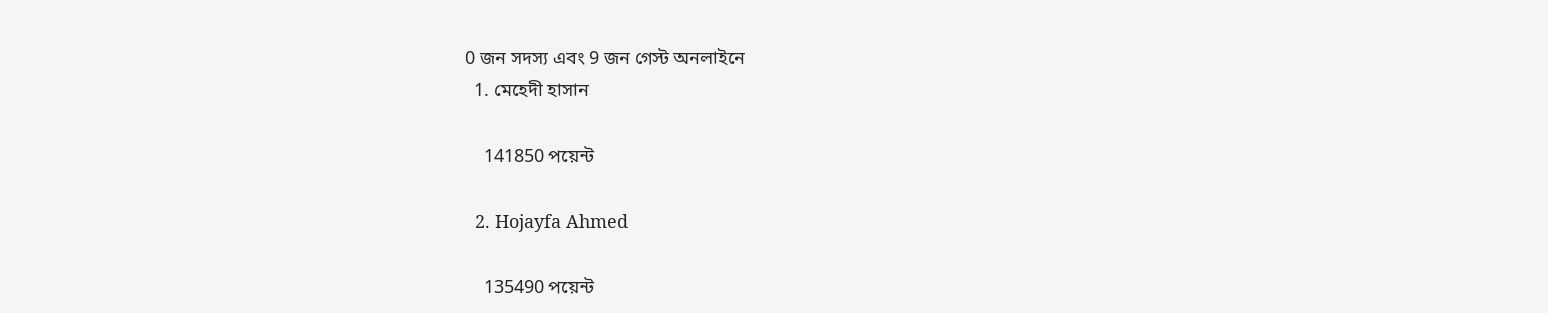0 জন সদস্য এবং 9 জন গেস্ট অনলাইনে
  1. মেহেদী হাসান

    141850 পয়েন্ট

  2. Hojayfa Ahmed

    135490 পয়েন্ট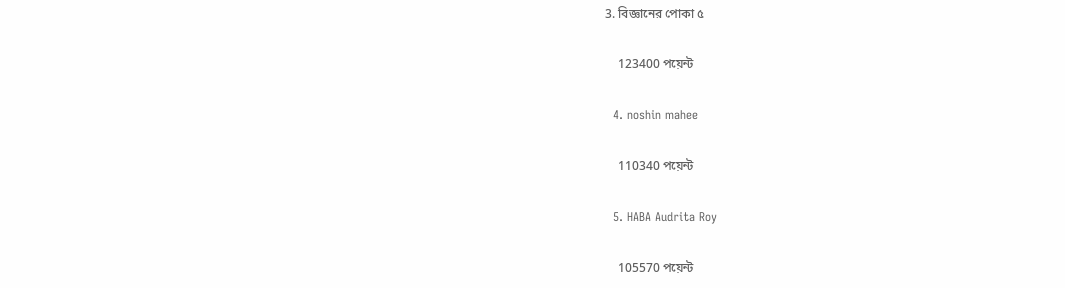3. বিজ্ঞানের পোকা ৫

    123400 পয়েন্ট

  4. noshin mahee

    110340 পয়েন্ট

  5. HABA Audrita Roy

    105570 পয়েন্ট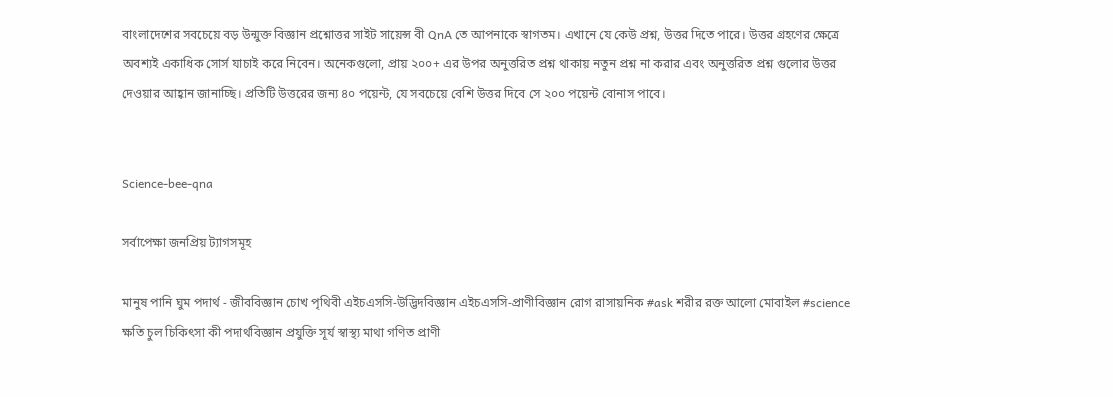বাংলাদেশের সবচেয়ে বড় উন্মুক্ত বিজ্ঞান প্রশ্নোত্তর সাইট সায়েন্স বী QnA তে আপনাকে স্বাগতম। এখানে যে কেউ প্রশ্ন, উত্তর দিতে পারে। উত্তর গ্রহণের ক্ষেত্রে অবশ্যই একাধিক সোর্স যাচাই করে নিবেন। অনেকগুলো, প্রায় ২০০+ এর উপর অনুত্তরিত প্রশ্ন থাকায় নতুন প্রশ্ন না করার এবং অনুত্তরিত প্রশ্ন গুলোর উত্তর দেওয়ার আহ্বান জানাচ্ছি। প্রতিটি উত্তরের জন্য ৪০ পয়েন্ট, যে সবচেয়ে বেশি উত্তর দিবে সে ২০০ পয়েন্ট বোনাস পাবে।


Science-bee-qna

সর্বাপেক্ষা জনপ্রিয় ট্যাগসমূহ

মানুষ পানি ঘুম পদার্থ - জীববিজ্ঞান চোখ পৃথিবী এইচএসসি-উদ্ভিদবিজ্ঞান এইচএসসি-প্রাণীবিজ্ঞান রোগ রাসায়নিক #ask শরীর রক্ত আলো মোবাইল #science ক্ষতি চুল চিকিৎসা কী পদার্থবিজ্ঞান প্রযুক্তি সূর্য স্বাস্থ্য মাথা গণিত প্রাণী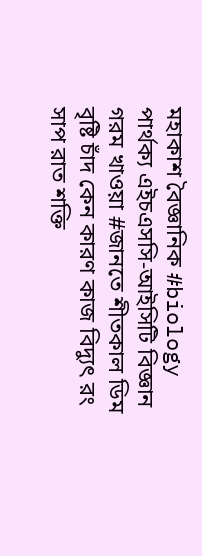মহাকাশ বৈজ্ঞানিক #biology পার্থক্য এইচএসসি-আইসিটি বিজ্ঞান গরম খাওয়া #জানতে শীতকাল ডিম বৃষ্টি চাঁদ কেন কারণ কাজ বিদ্যুৎ রং সাপ রাত শক্তি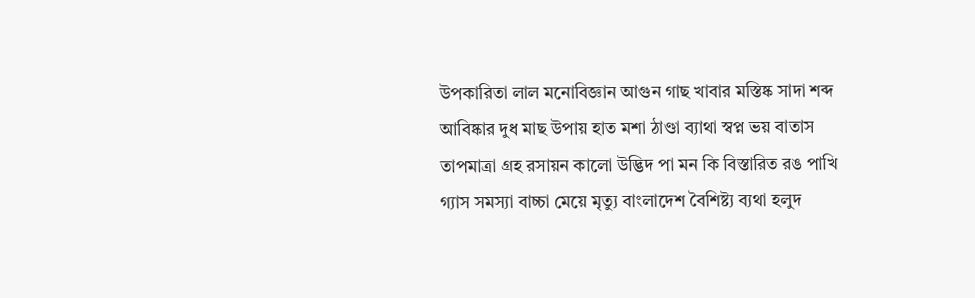উপকারিতা লাল মনোবিজ্ঞান আগুন গাছ খাবার মস্তিষ্ক সাদা শব্দ আবিষ্কার দুধ মাছ উপায় হাত মশা ঠাণ্ডা ব্যাথা স্বপ্ন ভয় বাতাস তাপমাত্রা গ্রহ রসায়ন কালো উদ্ভিদ পা মন কি বিস্তারিত রঙ পাখি গ্যাস সমস্যা বাচ্চা মেয়ে মৃত্যু বাংলাদেশ বৈশিষ্ট্য ব্যথা হলুদ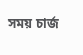সময় চার্জ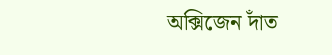অক্সিজেন দাঁত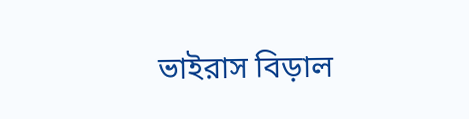ভাইরাস বিড়াল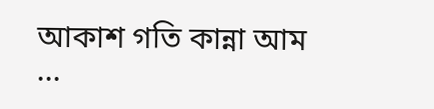আকাশ গতি কান্না আম
...